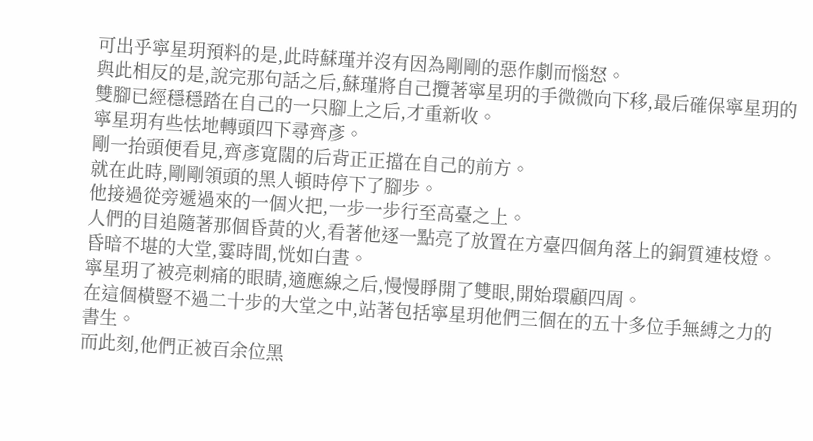可出乎寧星玥預料的是,此時蘇瑾并沒有因為剛剛的惡作劇而惱怒。
與此相反的是,說完那句話之后,蘇瑾將自己攬著寧星玥的手微微向下移,最后確保寧星玥的雙腳已經穩穩踏在自己的一只腳上之后,才重新收。
寧星玥有些怯地轉頭四下尋齊彥。
剛一抬頭便看見,齊彥寬闊的后背正正擋在自己的前方。
就在此時,剛剛領頭的黑人頓時停下了腳步。
他接過從旁遞過來的一個火把,一步一步行至高臺之上。
人們的目追隨著那個昏黃的火,看著他逐一點亮了放置在方臺四個角落上的銅質連枝燈。
昏暗不堪的大堂,霎時間,恍如白晝。
寧星玥了被亮刺痛的眼睛,適應線之后,慢慢睜開了雙眼,開始環顧四周。
在這個橫豎不過二十步的大堂之中,站著包括寧星玥他們三個在的五十多位手無縛之力的書生。
而此刻,他們正被百余位黑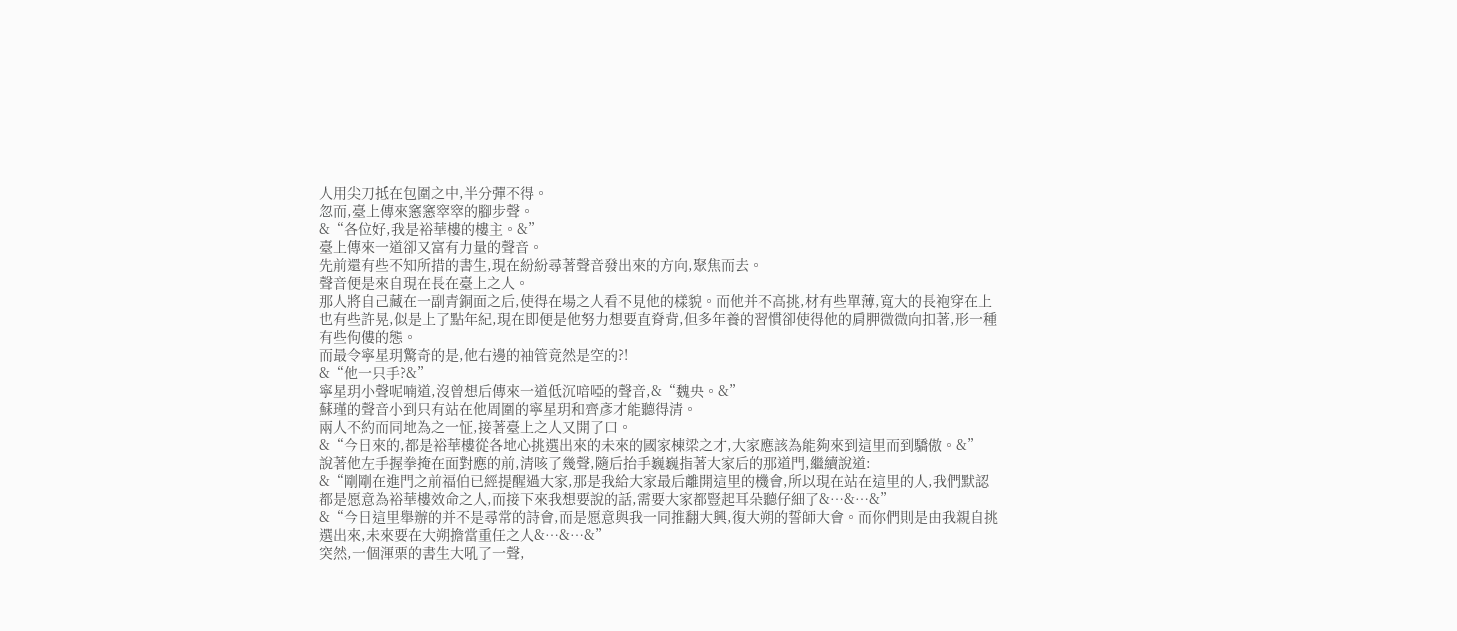人用尖刀抵在包圍之中,半分彈不得。
忽而,臺上傳來窸窸窣窣的腳步聲。
&“各位好,我是裕華樓的樓主。&”
臺上傳來一道卻又富有力量的聲音。
先前還有些不知所措的書生,現在紛紛尋著聲音發出來的方向,聚焦而去。
聲音便是來自現在長在臺上之人。
那人將自己藏在一副青銅面之后,使得在場之人看不見他的樣貌。而他并不高挑,材有些單薄,寬大的長袍穿在上也有些許晃,似是上了點年紀,現在即便是他努力想要直脊背,但多年養的習慣卻使得他的肩胛微微向扣著,形一種有些佝僂的態。
而最令寧星玥驚奇的是,他右邊的袖管竟然是空的?!
&“他一只手?&”
寧星玥小聲呢喃道,沒曾想后傳來一道低沉喑啞的聲音,&“魏央。&”
蘇瑾的聲音小到只有站在他周圍的寧星玥和齊彥才能聽得清。
兩人不約而同地為之一怔,接著臺上之人又開了口。
&“今日來的,都是裕華樓從各地心挑選出來的未來的國家棟梁之才,大家應該為能夠來到這里而到驕傲。&”
說著他左手握拳掩在面對應的前,清咳了幾聲,隨后抬手巍巍指著大家后的那道門,繼續說道:
&“剛剛在進門之前福伯已經提醒過大家,那是我給大家最后離開這里的機會,所以現在站在這里的人,我們默認都是愿意為裕華樓效命之人,而接下來我想要說的話,需要大家都豎起耳朵聽仔細了&…&…&”
&“今日這里舉辦的并不是尋常的詩會,而是愿意與我一同推翻大興,復大朔的誓師大會。而你們則是由我親自挑選出來,未來要在大朔擔當重任之人&…&…&”
突然,一個渾栗的書生大吼了一聲,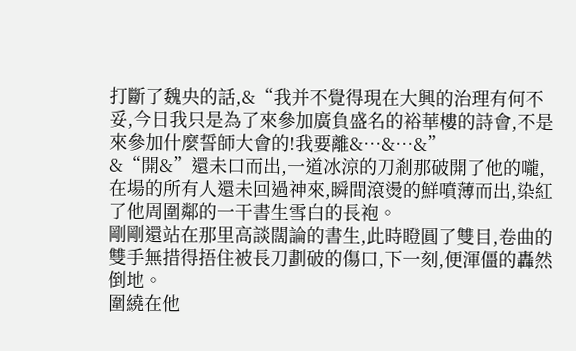打斷了魏央的話,&“我并不覺得現在大興的治理有何不妥,今日我只是為了來參加廣負盛名的裕華樓的詩會,不是來參加什麼誓師大會的!我要離&…&…&”
&“開&”還未口而出,一道冰涼的刀剎那破開了他的嚨,在場的所有人還未回過神來,瞬間滾燙的鮮噴薄而出,染紅了他周圍鄰的一干書生雪白的長袍。
剛剛還站在那里高談闊論的書生,此時瞪圓了雙目,卷曲的雙手無措得捂住被長刀劃破的傷口,下一刻,便渾僵的轟然倒地。
圍繞在他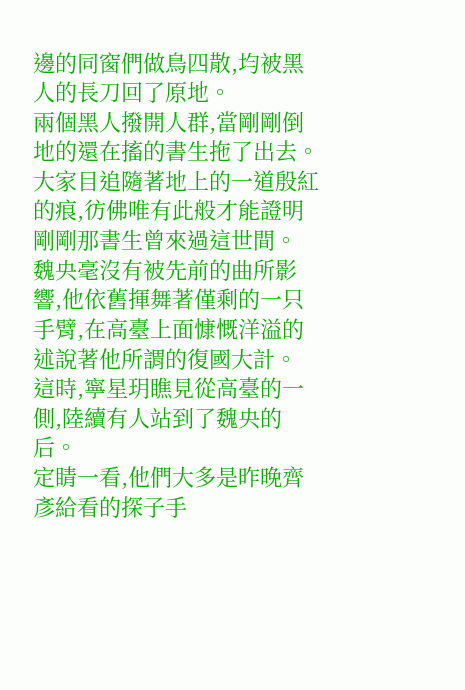邊的同窗們做鳥四散,均被黑人的長刀回了原地。
兩個黑人撥開人群,當剛剛倒地的還在搐的書生拖了出去。
大家目追隨著地上的一道殷紅的痕,彷佛唯有此般才能證明剛剛那書生曾來過這世間。
魏央毫沒有被先前的曲所影響,他依舊揮舞著僅剩的一只手臂,在高臺上面慷慨洋溢的述說著他所謂的復國大計。
這時,寧星玥瞧見從高臺的一側,陸續有人站到了魏央的后。
定睛一看,他們大多是昨晚齊彥給看的探子手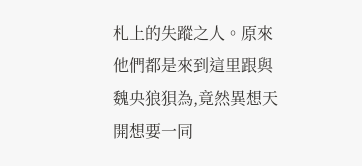札上的失蹤之人。原來他們都是來到這里跟與魏央狼狽為,竟然異想天開想要一同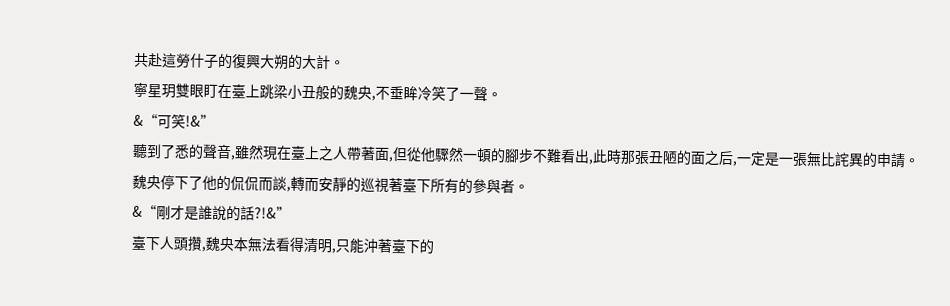共赴這勞什子的復興大朔的大計。
寧星玥雙眼盯在臺上跳梁小丑般的魏央,不垂眸冷笑了一聲。
&“可笑!&”
聽到了悉的聲音,雖然現在臺上之人帶著面,但從他驟然一頓的腳步不難看出,此時那張丑陋的面之后,一定是一張無比詫異的申請。
魏央停下了他的侃侃而談,轉而安靜的巡視著臺下所有的參與者。
&“剛才是誰說的話?!&”
臺下人頭攢,魏央本無法看得清明,只能沖著臺下的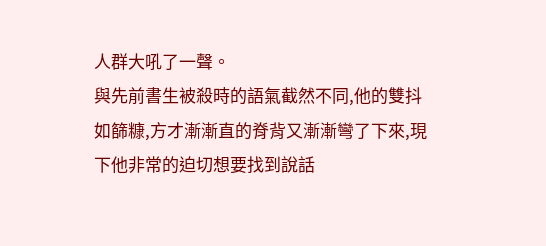人群大吼了一聲。
與先前書生被殺時的語氣截然不同,他的雙抖如篩糠,方才漸漸直的脊背又漸漸彎了下來,現下他非常的迫切想要找到說話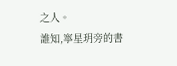之人。
誰知,寧星玥旁的書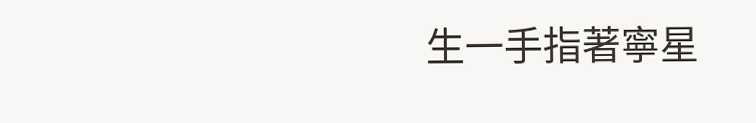生一手指著寧星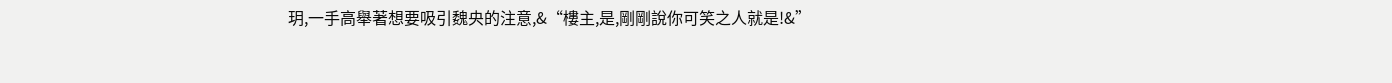玥,一手高舉著想要吸引魏央的注意,&“樓主,是,剛剛說你可笑之人就是!&”